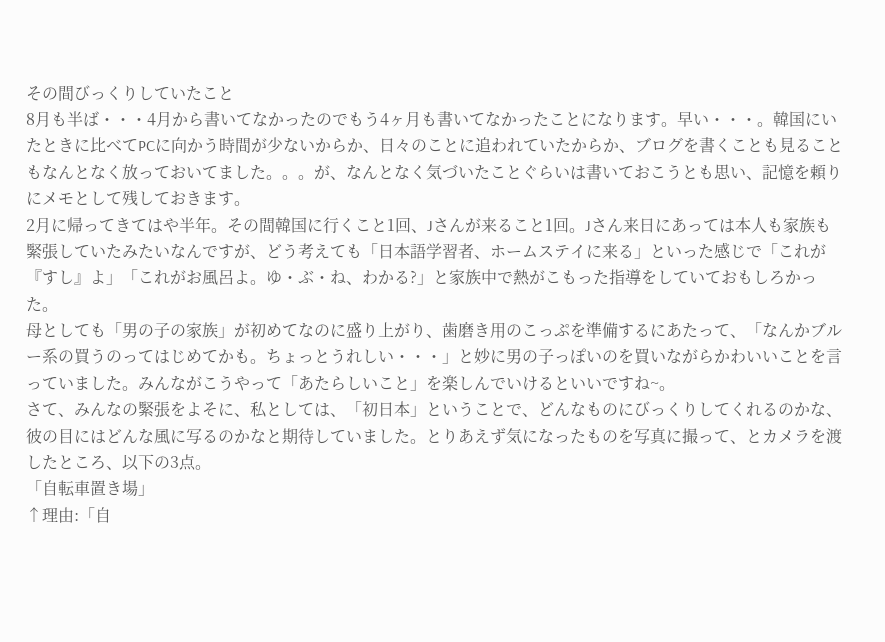その間びっくりしていたこと
8月も半ば・・・4月から書いてなかったのでもう4ヶ月も書いてなかったことになります。早い・・・。韓国にいたときに比べてPCに向かう時間が少ないからか、日々のことに追われていたからか、ブログを書くことも見ることもなんとなく放っておいてました。。。が、なんとなく気づいたことぐらいは書いておこうとも思い、記憶を頼りにメモとして残しておきます。
2月に帰ってきてはや半年。その間韓国に行くこと1回、Jさんが来ること1回。Jさん来日にあっては本人も家族も緊張していたみたいなんですが、どう考えても「日本語学習者、ホームステイに来る」といった感じで「これが『すし』よ」「これがお風呂よ。ゆ・ぶ・ね、わかる?」と家族中で熱がこもった指導をしていておもしろかった。
母としても「男の子の家族」が初めてなのに盛り上がり、歯磨き用のこっぷを準備するにあたって、「なんかブルー系の買うのってはじめてかも。ちょっとうれしい・・・」と妙に男の子っぽいのを買いながらかわいいことを言っていました。みんながこうやって「あたらしいこと」を楽しんでいけるといいですね~。
さて、みんなの緊張をよそに、私としては、「初日本」ということで、どんなものにびっくりしてくれるのかな、彼の目にはどんな風に写るのかなと期待していました。とりあえず気になったものを写真に撮って、とカメラを渡したところ、以下の3点。
「自転車置き場」
↑理由:「自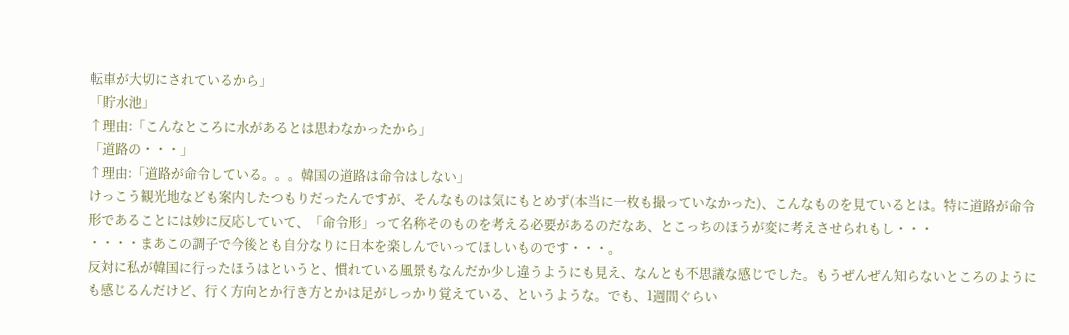転車が大切にされているから」
「貯水池」
↑理由:「こんなところに水があるとは思わなかったから」
「道路の・・・」
↑理由:「道路が命令している。。。韓国の道路は命令はしない」
けっこう観光地なども案内したつもりだったんですが、そんなものは気にもとめず(本当に一枚も撮っていなかった)、こんなものを見ているとは。特に道路が命令形であることには妙に反応していて、「命令形」って名称そのものを考える必要があるのだなあ、とこっちのほうが変に考えさせられもし・・・
・・・・まあこの調子で今後とも自分なりに日本を楽しんでいってほしいものです・・・。
反対に私が韓国に行ったほうはというと、慣れている風景もなんだか少し違うようにも見え、なんとも不思議な感じでした。もうぜんぜん知らないところのようにも感じるんだけど、行く方向とか行き方とかは足がしっかり覚えている、というような。でも、1週間ぐらい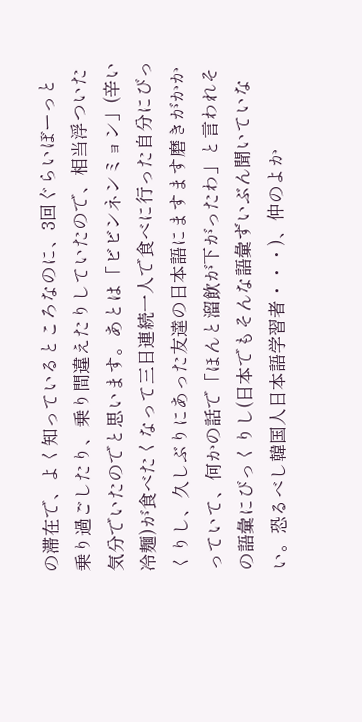の滞在で、よく知っているところなのに、3回ぐらいぼーっと乗り過ごしたり、乗り間違えたりしていたので、相当浮ついた気分でいたのでと思います。あとは「ビビンネンミョン」(辛い冷麺)が食べたくなって三日連続一人で食べに行った自分にびっくりし、久しぶりにあった友達の日本語にますます磨きがかかっていて、何かの話で「ほんと溜飲が下がったわ」と言われその語彙にびっくりし(日本でもそんな語彙ずいぶん聞いていない。恐るべし韓国人日本語学習者・・・)、仲のよか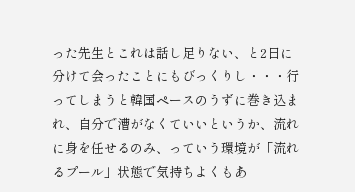った先生とこれは話し足りない、と2日に分けて会ったことにもびっくりし・・・行ってしまうと韓国ペースのうずに巻き込まれ、自分で漕がなくていいというか、流れに身を任せるのみ、っていう環境が「流れるプール」状態で気持ちよくもあ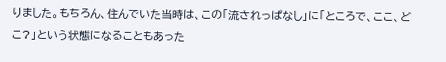りました。もちろん、住んでいた当時は、この「流されっぱなし」に「ところで、ここ、どこ?」という状態になることもあった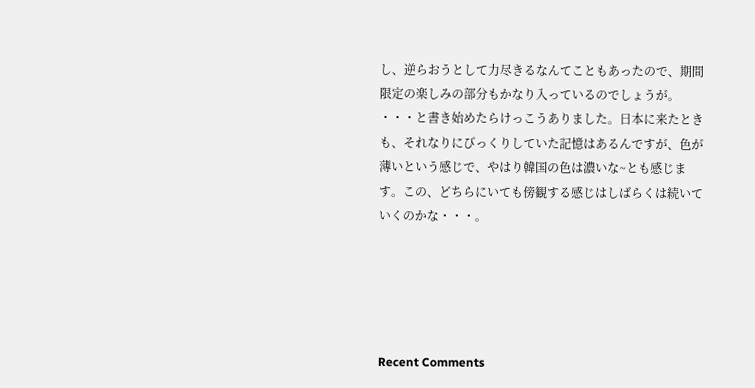し、逆らおうとして力尽きるなんてこともあったので、期間限定の楽しみの部分もかなり入っているのでしょうが。
・・・と書き始めたらけっこうありました。日本に来たときも、それなりにびっくりしていた記憶はあるんですが、色が薄いという感じで、やはり韓国の色は濃いな~とも感じます。この、どちらにいても傍観する感じはしばらくは続いていくのかな・・・。





Recent Comments